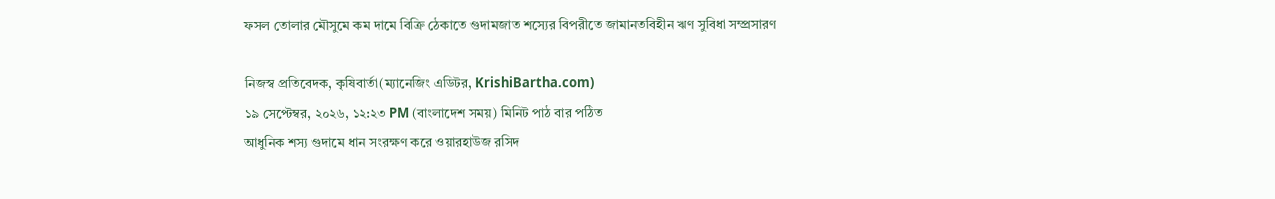ফসল তোলার মৌসুমে কম দামে বিক্রি ঠেকাতে গুদামজাত শস্যের বিপরীতে জামানতবিহীন ঋণ সুবিধা সম্প্রসারণ

নিজস্ব প্রতিবেদক, কৃষিবার্তা(ম্যানেজিং এডিটর, KrishiBartha.com)
১৯ সেপ্টেম্বর, ২০২৬, ১২:২৩ PM (বাংলাদেশ সময়) মিনিট পাঠ বার পঠিত
আধুনিক শস্য গুদামে ধান সংরক্ষণ করে ওয়ারহাউজ রসিদ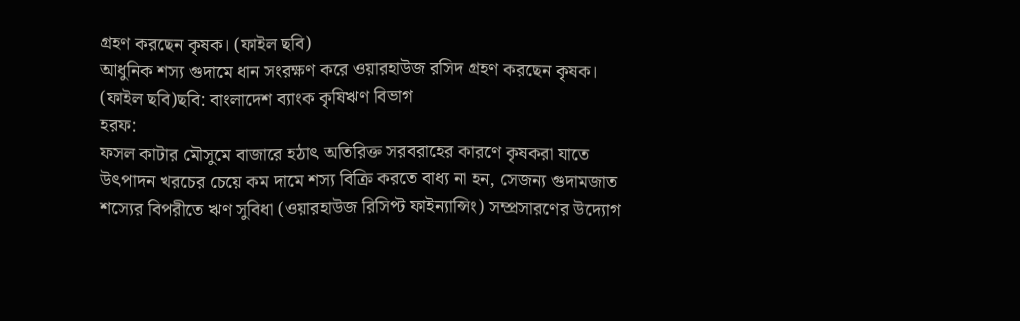গ্রহণ করছেন কৃষক। (ফাইল ছবি)
আধুনিক শস্য গুদামে ধান সংরক্ষণ করে ওয়ারহাউজ রসিদ গ্রহণ করছেন কৃষক। (ফাইল ছবি)ছবি: বাংলাদেশ ব্যাংক কৃষিঋণ বিভাগ
হরফ:
ফসল কাটার মৌসুমে বাজারে হঠাৎ অতিরিক্ত সরবরাহের কারণে কৃষকরা যাতে উৎপাদন খরচের চেয়ে কম দামে শস্য বিক্রি করতে বাধ্য না হন, সেজন্য গুদামজাত শস্যের বিপরীতে ঋণ সুবিধা (ওয়ারহাউজ রিসিপ্ট ফাইন্যান্সিং) সম্প্রসারণের উদ্যোগ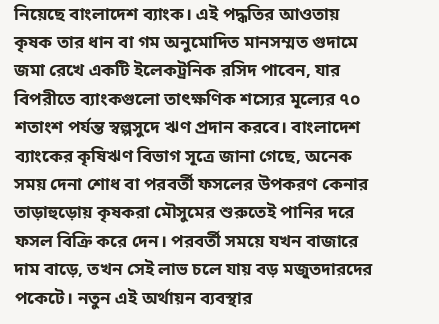নিয়েছে বাংলাদেশ ব্যাংক। এই পদ্ধতির আওতায় কৃষক তার ধান বা গম অনুমোদিত মানসম্মত গুদামে জমা রেখে একটি ইলেকট্রনিক রসিদ পাবেন, যার বিপরীতে ব্যাংকগুলো তাৎক্ষণিক শস্যের মূল্যের ৭০ শতাংশ পর্যন্ত স্বল্পসুদে ঋণ প্রদান করবে। বাংলাদেশ ব্যাংকের কৃষিঋণ বিভাগ সূত্রে জানা গেছে, অনেক সময় দেনা শোধ বা পরবর্তী ফসলের উপকরণ কেনার তাড়াহুড়োয় কৃষকরা মৌসুমের শুরুতেই পানির দরে ফসল বিক্রি করে দেন। পরবর্তী সময়ে যখন বাজারে দাম বাড়ে, তখন সেই লাভ চলে যায় বড় মজুতদারদের পকেটে। নতুন এই অর্থায়ন ব্যবস্থার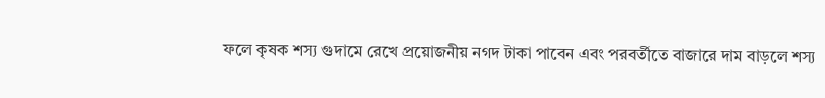ফলে কৃষক শস্য গুদামে রেখে প্রয়োজনীয় নগদ টাকা পাবেন এবং পরবর্তীতে বাজারে দাম বাড়লে শস্য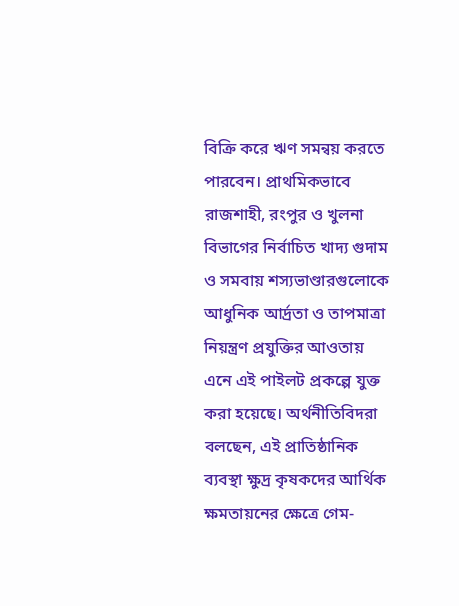বিক্রি করে ঋণ সমন্বয় করতে পারবেন। প্রাথমিকভাবে রাজশাহী, রংপুর ও খুলনা বিভাগের নির্বাচিত খাদ্য গুদাম ও সমবায় শস্যভাণ্ডারগুলোকে আধুনিক আর্দ্রতা ও তাপমাত্রা নিয়ন্ত্রণ প্রযুক্তির আওতায় এনে এই পাইলট প্রকল্পে যুক্ত করা হয়েছে। অর্থনীতিবিদরা বলছেন, এই প্রাতিষ্ঠানিক ব্যবস্থা ক্ষুদ্র কৃষকদের আর্থিক ক্ষমতায়নের ক্ষেত্রে গেম-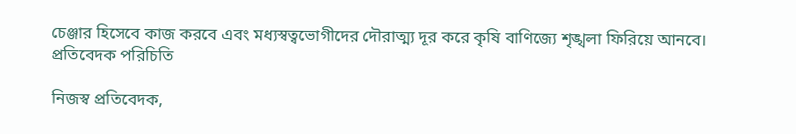চেঞ্জার হিসেবে কাজ করবে এবং মধ্যস্বত্বভোগীদের দৌরাত্ম্য দূর করে কৃষি বাণিজ্যে শৃঙ্খলা ফিরিয়ে আনবে।
প্রতিবেদক পরিচিতি

নিজস্ব প্রতিবেদক,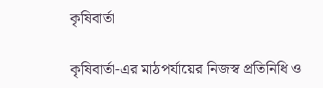কৃষিবার্তা

কৃষিবার্তা-এর মাঠপর্যায়ের নিজস্ব প্রতিনিধি ও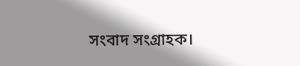সংবাদ সংগ্রাহক।